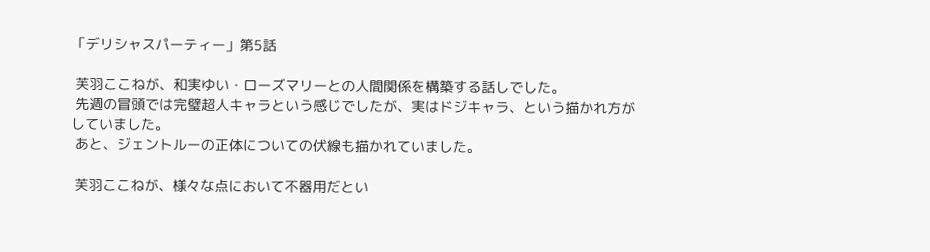「デリシャスパーティー」第5話

 芙羽ここねが、和実ゆい・ローズマリーとの人間関係を構築する話しでした。
 先週の冒頭では完璧超人キャラという感じでしたが、実はドジキャラ、という描かれ方がしていました。
 あと、ジェントルーの正体についての伏線も描かれていました。

 芙羽ここねが、様々な点において不器用だとい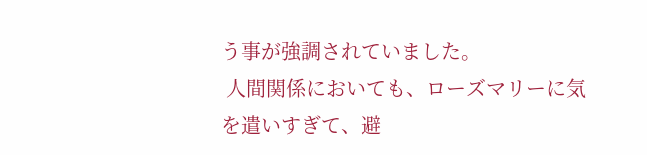う事が強調されていました。
 人間関係においても、ローズマリーに気を遣いすぎて、避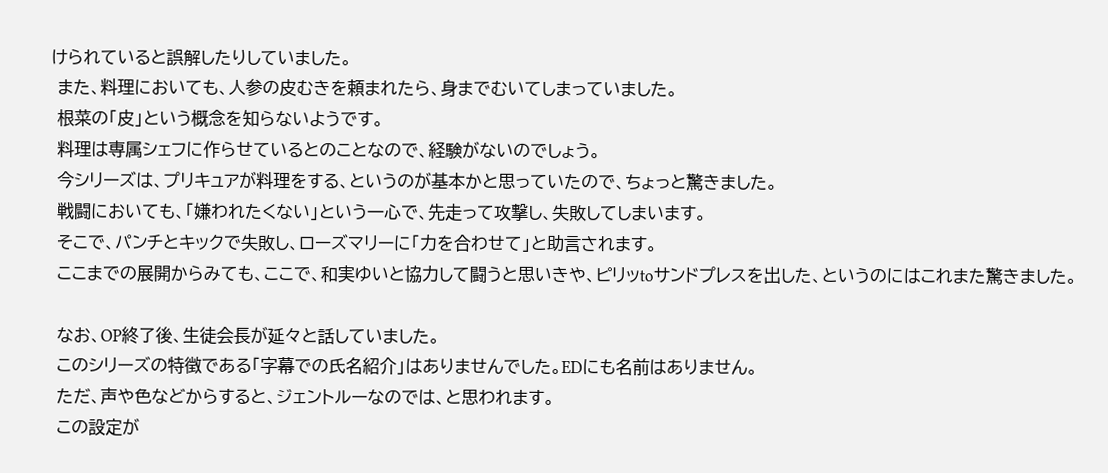けられていると誤解したりしていました。
 また、料理においても、人参の皮むきを頼まれたら、身までむいてしまっていました。
 根菜の「皮」という概念を知らないようです。
 料理は専属シェフに作らせているとのことなので、経験がないのでしょう。
 今シリーズは、プリキュアが料理をする、というのが基本かと思っていたので、ちょっと驚きました。
 戦闘においても、「嫌われたくない」という一心で、先走って攻撃し、失敗してしまいます。
 そこで、パンチとキックで失敗し、ローズマリーに「力を合わせて」と助言されます。
 ここまでの展開からみても、ここで、和実ゆいと協力して闘うと思いきや、ピリッtoサンドプレスを出した、というのにはこれまた驚きました。

 なお、OP終了後、生徒会長が延々と話していました。
 このシリーズの特徴である「字幕での氏名紹介」はありませんでした。EDにも名前はありません。
 ただ、声や色などからすると、ジェントルーなのでは、と思われます。
 この設定が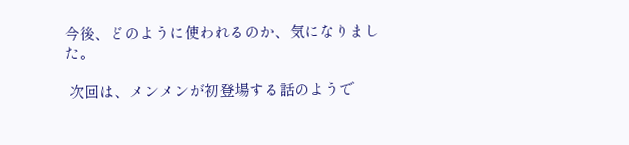今後、どのように使われるのか、気になりました。

 次回は、メンメンが初登場する話のようで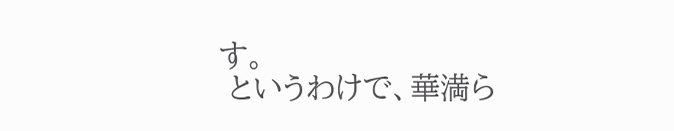す。
 というわけで、華満ら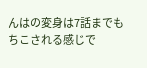んはの変身は7話までもちこされる感じで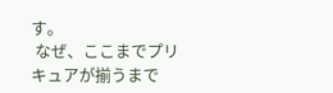す。
 なぜ、ここまでプリキュアが揃うまで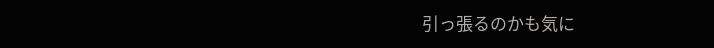引っ張るのかも気に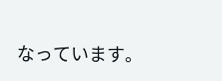なっています。